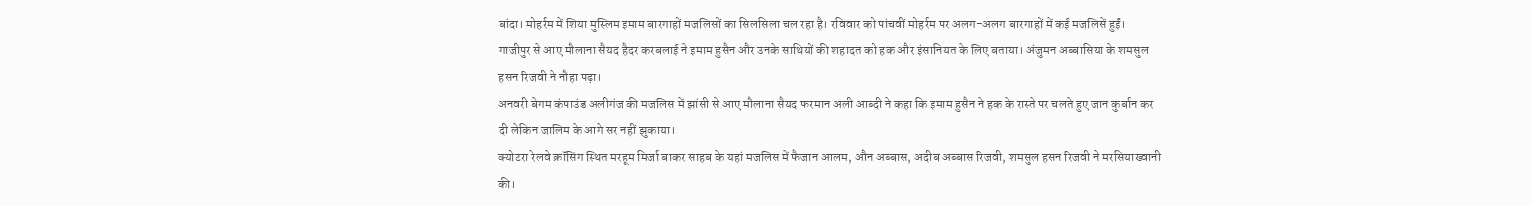बांदा। मोहर्रम में शिया मुस्लिम इमाम बारगाहों मजलिसों का सिलसिला चल रहा है। रविवार को पांचवीं मोहर्रम पर अलग-अलग बारगाहों में कई मजलिसें हुईं।
गाजीपुर से आए मौलाना सैयद हैदर करबलाई ने इमाम हुसैन और उनके साथियों की शहादत को हक और इंसानियत के लिए बताया। अंजुमन अब्बासिया के शमसुल हसन रिजवी ने नौहा पढ़ा।
अनवरी बेगम कंपाउंड अलीगंज की मजलिस में झांसी से आए मौलाना सैयद फरमान अली आब्दी ने कहा कि इमाम हुसैन ने हक के रास्ते पर चलते हुए जान कुर्बान कर दी लेकिन जालिम के आगे सर नहीं झुकाया।
क्योटरा रेलवे क्रॉसिंग स्थित मरहूम मिर्जा बाकर साहब के यहां मजलिस में फैजान आलम, औन अब्बास, अदीब अब्बास रिजवी, शमसुल हसन रिजवी ने मरसियाख्वानी की।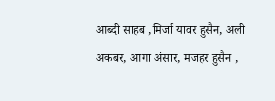आब्दी साहब ,मिर्जा यावर हुसैन, अली अकबर, आगा अंसार, मजहर हुसैन ,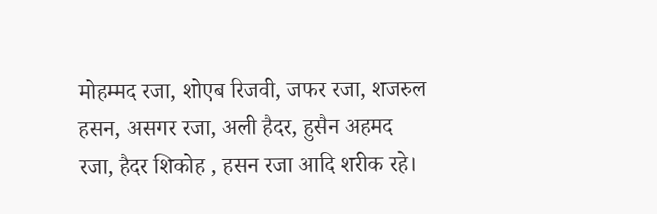मोहम्मद रजा, शोएब रिजवी, जफर रजा, शजरुल हसन, असगर रजा, अली हैदर, हुसैन अहमद रजा, हैदर शिकोह , हसन रजा आदि शरीक रहे।